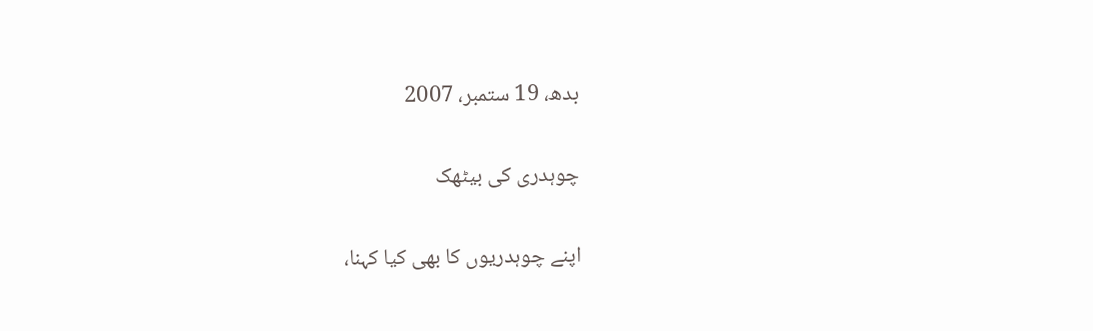بدھ، 19 ستمبر، 2007

چوہدری کی بیٹھک

اپنے چوہدریوں کا بھی کیا کہنا،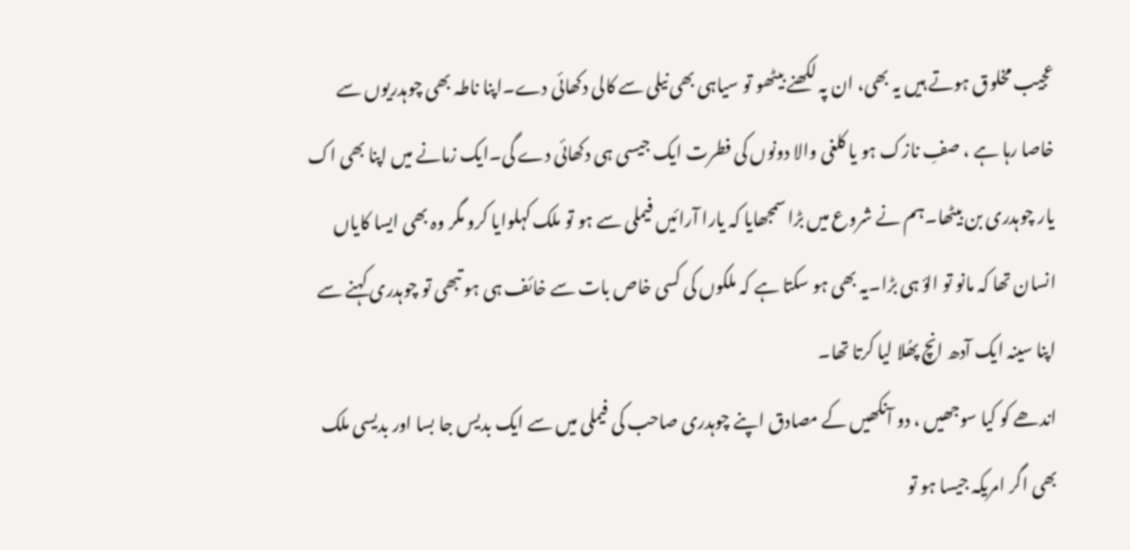عجیب مخلوق ہوتے ہیں یہ بھی، ان پہ لکھنے بیٹھو تو سیاہی بھی نیلی سے کالی دکھائی دے۔اپنا ناطہ بھی چوہدریوں سے خاصا رہا ہے ، صفِ نازک ہو یا کلغی والا دونوں کی فطرت ایک جیسی ہی دکھائی دے گی۔ایک زمانے میں اپنا بھی اک یار چوہدری بن بیٹھا۔ہم نے شروع میں بڑا سمجھایا کہ یارا آرائیں فیملی سے ہو تو ملک کہلوایا کرو مگر وہ بھی ایسا کایاں انسان تھا کہ مانو تو الؤ ہی بڑا۔یہ بھی ہو سکتا ہے کہ ملکوں کی کسی خاص بات سے خائف ہی ہو تبھی تو چوہدری کہنے سے اپنا سینہ ایک آدھ انچ پھُلا لیا کرتا تھا۔
اندھے کو کیا سوجھیں ، دو آنکھیں کے مصادق اپنے چوہدری صاحب کی فیملی میں سے ایک بدیس جا بسا اور بدیسی ملک بھی اگر امریکہ جیسا ہو تو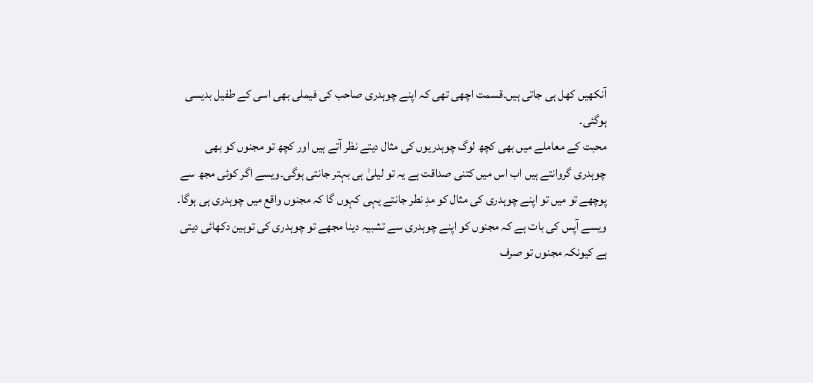آنکھیں کھل ہی جاتی ہیں۔قسمت اچھی تھی کہ اپنے چوہدری صاحب کی فیملی بھی اسی کے طفیل بدیسی ہوگئی۔
محبت کے معاملے میں بھی کچھ لوگ چوہدریوں کی مثال دیتے نظر آتے ہیں اور کچھ تو مجنوں کو بھی چوہدری گروانتے ہیں اب اس میں کتنی صداقت ہے یہ تو لیلیٰ ہی بہتر جانتی ہوگی۔ویسے اگر کوئی مجھ سے پوچھے تو میں تو اپنے چوہدری کی مثال کو مدِ نطر جانتے یہی کہوں گا کہ مجنوں واقع میں چوہدری ہی ہوگا۔
ویسے آپس کی بات ہے کہ مجنوں کو اپنے چوہدری سے تشبیہ دینا مجھے تو چوہدری کی توہین دکھائی دیتی ہے کیونکہ مجنوں تو صرف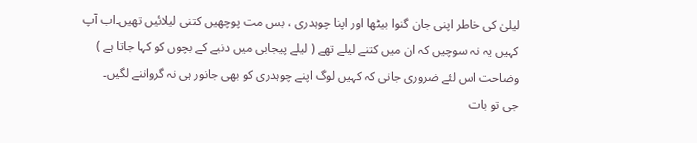لیلیٰ کی خاطر اپنی جان گنوا بیٹھا اور اپنا چوہدری ، بس مت پوچھیں کتنی لیلائیں تھیں۔اب آپ کہیں یہ نہ سوچیں کہ ان میں کتنے لیلے تھے ( لیلے پیجابی میں دنبے کے بچوں کو کہا جاتا ہے ) وضاحت اس لئے ضروری جانی کہ کہیں لوگ اپنے چوہدری کو بھی جانور ہی نہ گرواننے لگیں۔
جی تو بات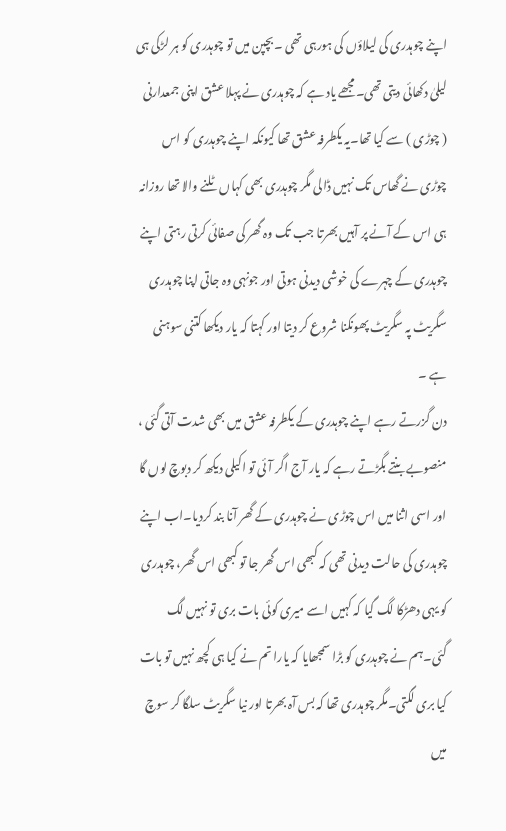اپنے چوہدری کی لیلاؤں کی ہورہی تھی ۔بچپن میں تو چوہدری کو ہر لڑکی ہی لیلیٰ دکھائی دیتی تھی۔مجھے یاد ہے کہ چوہدری نے پہلا عشق اپنی جمعدارنی ( چوڑی ) سے کیا تھا۔یہ یکطرفہ عشق تھا کیونکہ اپنے چوہدری کو اس چوڑی نے گھاس تک نہیں ڈالی مگر چوہدری بھی کہاں ٹلنے والا تھا روزانہ ہی اس کے آنے پر آہیں بھرتا جب تک وہ گھر کی صفائی کرتی رہتی اپنے چوہدری کے چہرے کی خوشی دیدنی ہوتی اور جونہی وہ جاتی اپنا چوہدری سگریٹ پہ سگریٹ پھونکنا شروع کر دیتا اور کہتا کہ یار دیکھا کتنی سوہنی ہے ۔
دن گزرتے رہے اپنے چوہدری کے یکطرفہ عشق میں بھی شدت آتی گئی ، منصوبے بنتے بگڑتے رہے کہ یار آج اگر آئی تو اکیلی دیکھ کر دبوچ لوں گا اور اسی اثنا میں اس چوڑی نے چوہدری کے گھر آنا بند کردیا۔اب اپنے چوہدری کی حالت دیدنی تھی کہ کبھی اس گھر جا تو کبھی اس گھر، چوہدری کو یہی دھڑکا لگ گیا کہ کہیں اسے میری کوئی بات بری تو نہیں لگ گئی۔ہم نے چوہدری کو بڑا سمجھایا کہ یارا تم نے کیا ہی کچھ نہیں تو بات کیا بری لگتی۔مگر چوہدری تھا کہ بس آہ بھرتا اور نیا سگریٹ سلگا کر سوچ میں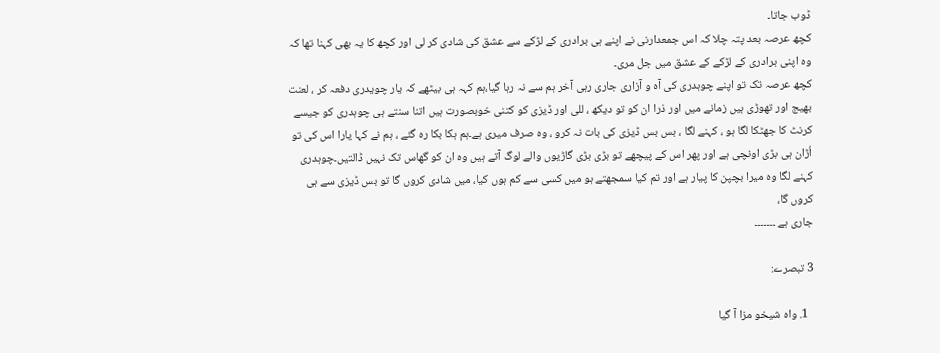ڈوب جاتا۔
کچھ عرصہ بعد پتہ چلا کہ اس جمعدارنی نے اپنے ہی برادری کے لڑکے سے عشق کی شادی کر لی اور کچھ کا یہ بھی کہنا تھا کہ وہ اپنی برادری کے لڑکے کے عشق میں جل مری۔
کچھ عرصہ تک تو اپنے چوہدری کی آہ و آزاری جاری رہی آخر ہم سے نہ رہا گیا،ہم کہہ ہی بیٹھے کہ یار چویدری دفعہ کر ، لعنت بھیج اور تھوڑی ہیں زمانے میں اور ذرا ان کو تو دیکھ ، للی اور ڈیزی کو کتنی خوبصورت ہیں اتنا سنتے ہی چوہدری کو جیسے کرنٹ کا جھٹکا لگا ہو ، کہنے لگا ، بس بس ڈیزی کی بات نہ کرو ، وہ صرف میری ہے۔ہم ہکا بکا رہ گئے ، ہم نے کہا یارا اس کی تو اُڑان ہی بڑی اونچی ہے اور پھر اس کے پیچھے تو بڑی بڑی گاڑیوں والے لوگ آتے ہیں وہ ان کو گھاس تک نہیں ڈالتیں۔چوہدری کہنے لگا وہ میرا بچپن کا پیار ہے اور تم کیا سمجھتے ہو میں کسی سے کم ہوں کیا، میں شادی کروں گا تو بس ڈیزی سے ہی کروں گا،
جاری ہے ۔۔۔۔۔۔۔

3 تبصرے:

  1. واہ شیخو مزا آ گیا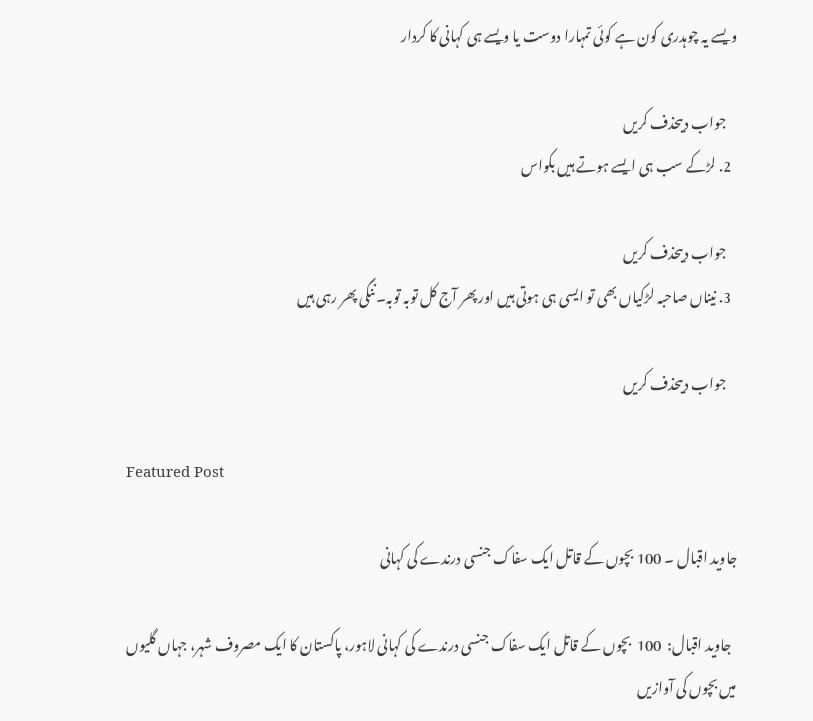ویسے یہ چوہدری کون ہے کوئی تمہارا دوست یا ویسے ہی کہانی کا کردار

    جواب دیںحذف کریں
  2. لڑکے سب ہی ایسے ہوتے ہیں بکواس

    جواب دیںحذف کریں
  3. نیناں صاحبہ لڑکیاں بھی تو ایسی ہی ہوتی ہیں اور پھر آج کل توبہ توبہ۔ننگی پھر رہی ہیں

    جواب دیںحذف کریں

Featured Post

جاوید اقبال ۔ 100 بچوں کے قاتل ایک سفاک جنسی درندے کی کہانی

  جاوید اقبال:  100  بچوں کے قاتل ایک سفاک جنسی درندے کی کہانی لاہور، پاکستان کا ایک مصروف شہر، جہاں گلیوں میں بچوں کی آوازیں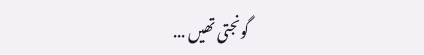گونجتی تھیں ...